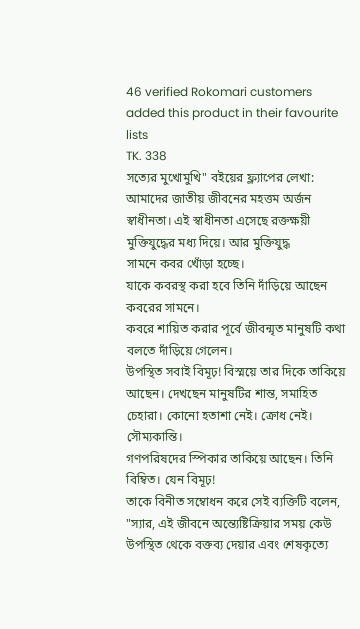46 verified Rokomari customers added this product in their favourite lists
TK. 338
সত্যের মুখোমুখি" বইয়ের ফ্ল্যাপের লেখা:
আমাদের জাতীয় জীবনের মহত্তম অর্জন স্বাধীনতা। এই স্বাধীনতা এসেছে রক্তক্ষয়ী মুক্তিযুদ্ধের মধ্য দিয়ে। আর মুক্তিযুদ্ধ
সামনে কবর খোঁড়া হচ্ছে।
যাকে কবরস্থ করা হবে তিনি দাঁড়িয়ে আছেন কবরের সামনে।
কবরে শায়িত করার পূর্বে জীবন্মৃত মানুষটি কথা বলতে দাঁড়িয়ে গেলেন।
উপস্থিত সবাই বিমূঢ়! বিস্ময়ে তার দিকে তাকিয়ে আছেন। দেখছেন মানুষটির শান্ত, সমাহিত চেহারা। কোনো হতাশা নেই। ক্রোধ নেই। সৌম্যকান্তি।
গণপরিষদের স্পিকার তাকিয়ে আছেন। তিনি বিম্বিত। যেন বিমূঢ়!
তাকে বিনীত সম্বোধন করে সেই ব্যক্তিটি বলেন, "স্যার, এই জীবনে অন্ত্যেষ্টিক্রিয়ার সময় কেউ উপস্থিত থেকে বক্তব্য দেয়ার এবং শেষকৃত্যে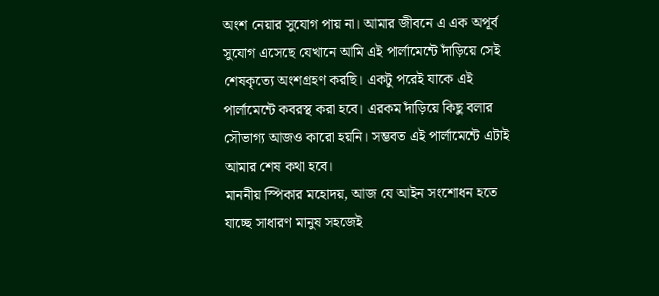অংশ নেয়ার সুযোগ পায় না। আমার জীবনে এ এক অপূর্ব সুযোগ এসেছে যেখানে আমি এই পার্লামেন্টে দাঁড়িয়ে সেই শেষকৃত্যে অংশগ্রহণ করছি। একটু পরেই যাকে এই পার্লামেন্টে কবরস্থ করা হবে। এরকম দাঁড়িয়ে কিছু বলার সৌভাগ্য আজও কারো হয়নি। সম্ভবত এই পার্লামেন্টে এটাই আমার শেষ কথা হবে।
মাননীয় স্পিকার মহোদয়, আজ যে আইন সংশোধন হতে যাচ্ছে সাধারণ মানুষ সহজেই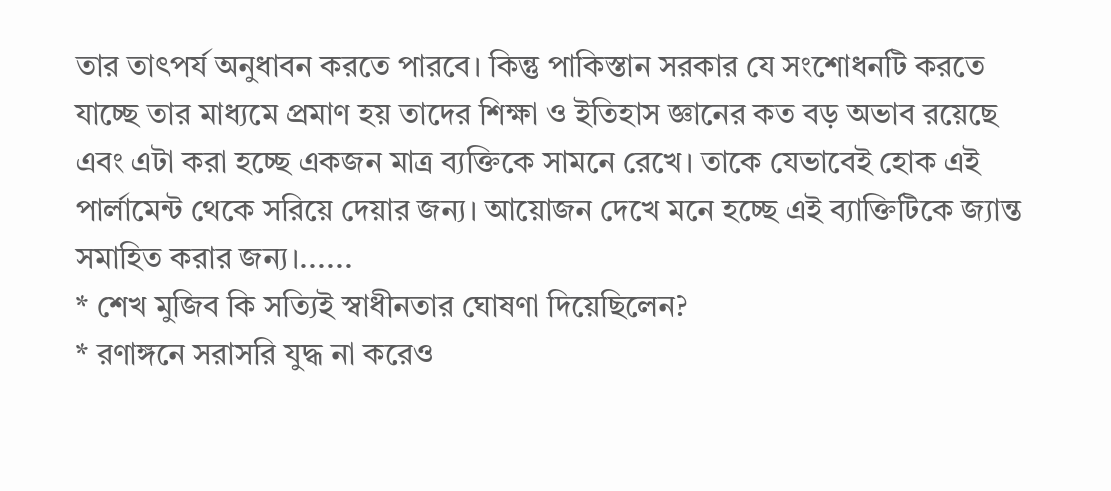তার তাৎপর্য অনুধাবন করতে পারবে। কিন্তু পাকিস্তান সরকার যে সংশোধনটি করতে যাচ্ছে তার মাধ্যমে প্রমাণ হয় তাদের শিক্ষা ও ইতিহাস জ্ঞানের কত বড় অভাব রয়েছে এবং এটা করা হচ্ছে একজন মাত্র ব্যক্তিকে সামনে রেখে। তাকে যেভাবেই হোক এই পার্লামেন্ট থেকে সরিয়ে দেয়ার জন্য। আয়োজন দেখে মনে হচ্ছে এই ব্যাক্তিটিকে জ্যান্ত সমাহিত করার জন্য।......
* শেখ মুজিব কি সত্যিই স্বাধীনতার ঘোষণা দিয়েছিলেন?
* রণাঙ্গনে সরাসরি যুদ্ধ না করেও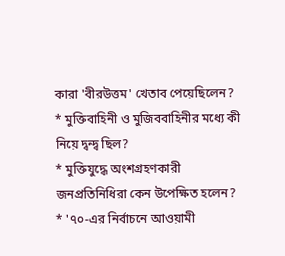কারা 'বীরউত্তম' খেতাব পেয়েছিলেন?
* মুক্তিবাহিনী ও মুজিববাহিনীর মধ্যে কী নিয়ে দ্বন্দ্ব ছিল?
* মুক্তিযুদ্ধে অংশগ্রহণকারী জনপ্রতিনিধিরা কেন উপেক্ষিত হলেন?
* '৭০-এর নির্বাচনে আওয়ামী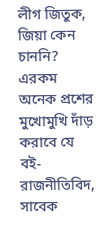লীগ জিতুক, জিয়া কেন চাননি?
এরকম অনেক প্রশের মুখোমুখি দাঁড় করাবে যে বই-
রাজনীতিবিদ, সাবেক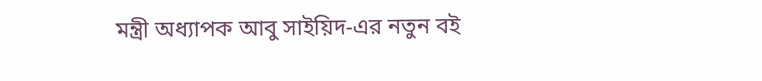মন্ত্রী অধ্যাপক আবু সাইয়িদ-এর নতুন বই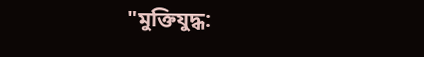"মুক্তিযুদ্ধ: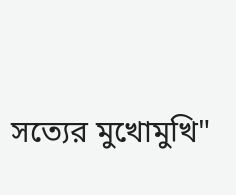সত্যের মুখোমুখি"